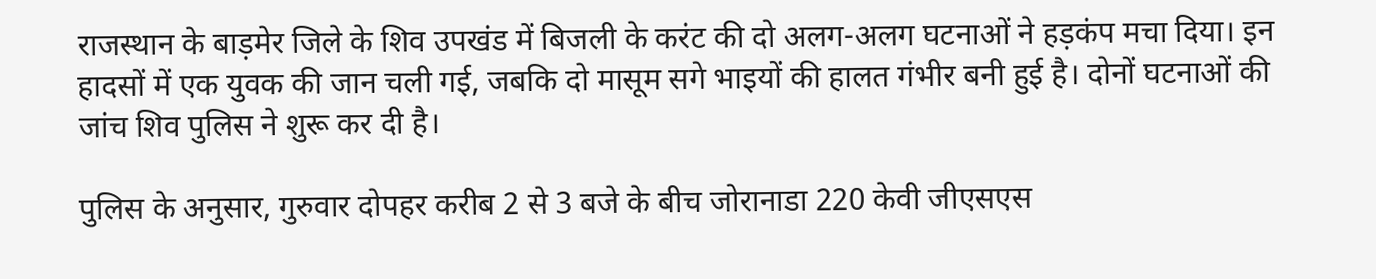राजस्थान के बाड़मेर जिले के शिव उपखंड में बिजली के करंट की दो अलग-अलग घटनाओं ने हड़कंप मचा दिया। इन हादसों में एक युवक की जान चली गई, जबकि दो मासूम सगे भाइयों की हालत गंभीर बनी हुई है। दोनों घटनाओं की जांच शिव पुलिस ने शुरू कर दी है।

पुलिस के अनुसार, गुरुवार दोपहर करीब 2 से 3 बजे के बीच जोरानाडा 220 केवी जीएसएस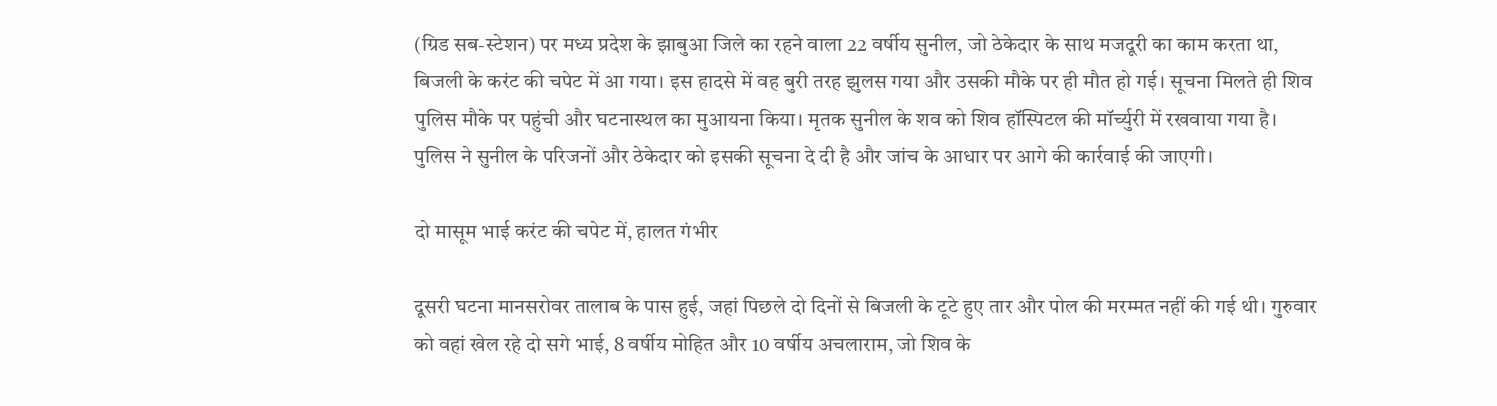(ग्रिड सब-स्टेशन) पर मध्य प्रदेश के झाबुआ जिले का रहने वाला 22 वर्षीय सुनील, जो ठेकेदार के साथ मजदूरी का काम करता था, बिजली के करंट की चपेट में आ गया। इस हादसे में वह बुरी तरह झुलस गया और उसकी मौके पर ही मौत हो गई। सूचना मिलते ही शिव पुलिस मौके पर पहुंची और घटनास्थल का मुआयना किया। मृतक सुनील के शव को शिव हॉस्पिटल की मॉर्च्युरी में रखवाया गया है। पुलिस ने सुनील के परिजनों और ठेकेदार को इसकी सूचना दे दी है और जांच के आधार पर आगे की कार्रवाई की जाएगी।

दो मासूम भाई करंट की चपेट में, हालत गंभीर

दूसरी घटना मानसरोवर तालाब के पास हुई, जहां पिछले दो दिनों से बिजली के टूटे हुए तार और पोल की मरम्मत नहीं की गई थी। गुरुवार को वहां खेल रहे दो सगे भाई, 8 वर्षीय मोहित और 10 वर्षीय अचलाराम, जो शिव के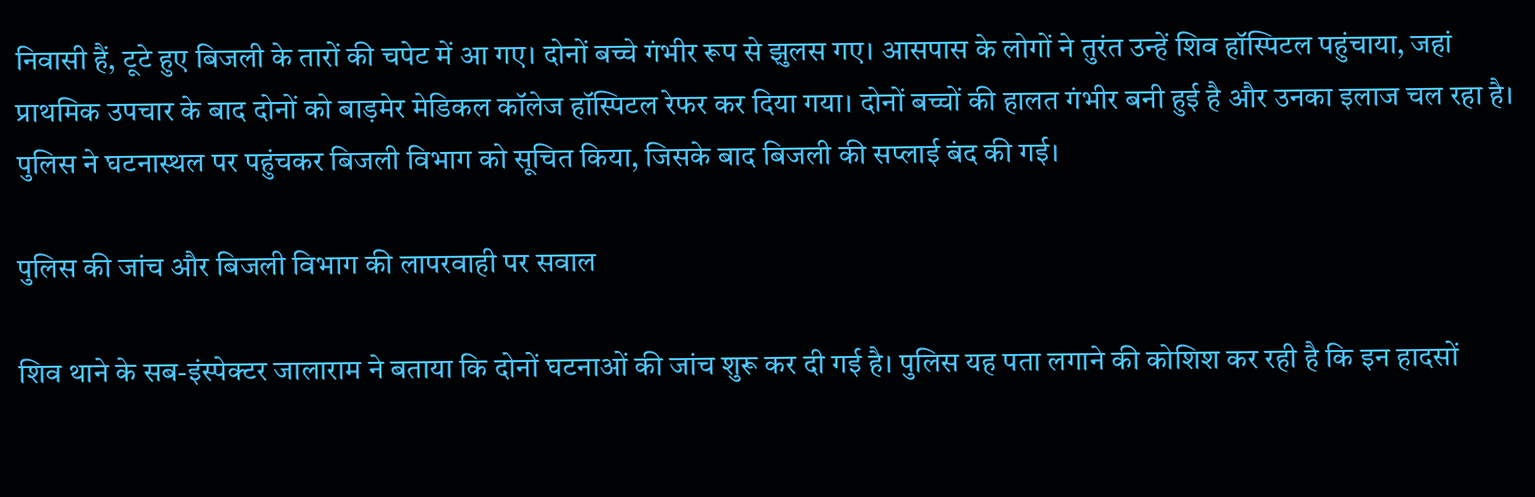निवासी हैं, टूटे हुए बिजली के तारों की चपेट में आ गए। दोनों बच्चे गंभीर रूप से झुलस गए। आसपास के लोगों ने तुरंत उन्हें शिव हॉस्पिटल पहुंचाया, जहां प्राथमिक उपचार के बाद दोनों को बाड़मेर मेडिकल कॉलेज हॉस्पिटल रेफर कर दिया गया। दोनों बच्चों की हालत गंभीर बनी हुई है और उनका इलाज चल रहा है। पुलिस ने घटनास्थल पर पहुंचकर बिजली विभाग को सूचित किया, जिसके बाद बिजली की सप्लाई बंद की गई।

पुलिस की जांच और बिजली विभाग की लापरवाही पर सवाल

शिव थाने के सब-इंस्पेक्टर जालाराम ने बताया कि दोनों घटनाओं की जांच शुरू कर दी गई है। पुलिस यह पता लगाने की कोशिश कर रही है कि इन हादसों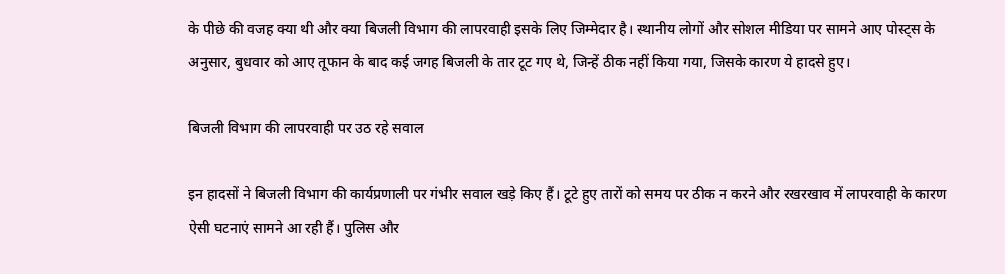के पीछे की वजह क्या थी और क्या बिजली विभाग की लापरवाही इसके लिए जिम्मेदार है। स्थानीय लोगों और सोशल मीडिया पर सामने आए पोस्ट्स के अनुसार, बुधवार को आए तूफान के बाद कई जगह बिजली के तार टूट गए थे, जिन्हें ठीक नहीं किया गया, जिसके कारण ये हादसे हुए।

बिजली विभाग की लापरवाही पर उठ रहे सवाल

इन हादसों ने बिजली विभाग की कार्यप्रणाली पर गंभीर सवाल खड़े किए हैं। टूटे हुए तारों को समय पर ठीक न करने और रखरखाव में लापरवाही के कारण ऐसी घटनाएं सामने आ रही हैं। पुलिस और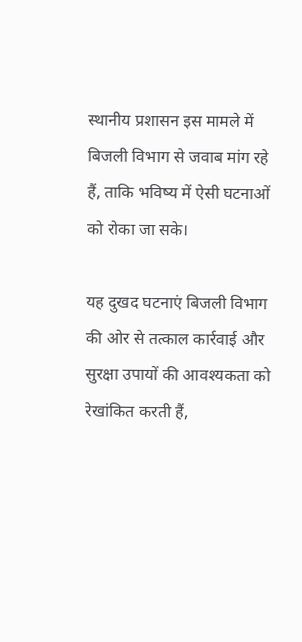स्थानीय प्रशासन इस मामले में बिजली विभाग से जवाब मांग रहे हैं, ताकि भविष्य में ऐसी घटनाओं को रोका जा सके।

यह दुखद घटनाएं बिजली विभाग की ओर से तत्काल कार्रवाई और सुरक्षा उपायों की आवश्यकता को रेखांकित करती हैं,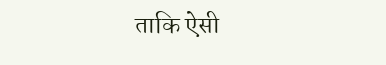ताकि ऐसी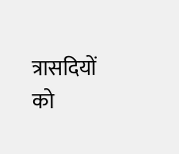त्रासदियों को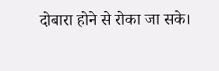दोबारा होने से रोका जा सके।